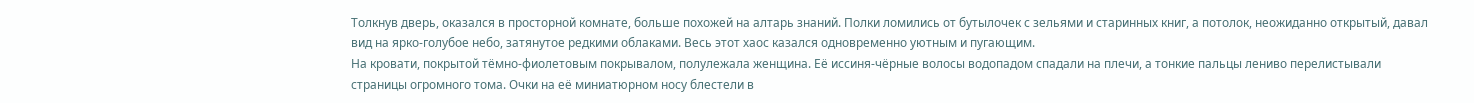Толкнув дверь, оказался в просторной комнате, больше похожей на алтарь знаний. Полки ломились от бутылочек с зельями и старинных книг, а потолок, неожиданно открытый, давал вид на ярко-голубое небо, затянутое редкими облаками. Весь этот хаос казался одновременно уютным и пугающим.
На кровати, покрытой тёмно-фиолетовым покрывалом, полулежала женщина. Её иссиня-чёрные волосы водопадом спадали на плечи, а тонкие пальцы лениво перелистывали страницы огромного тома. Очки на её миниатюрном носу блестели в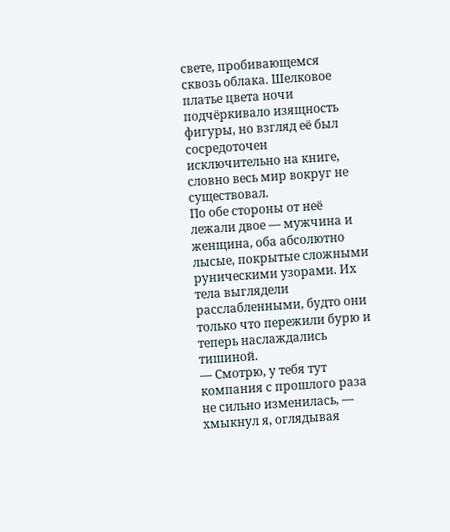свете, пробивающемся сквозь облака. Шелковое платье цвета ночи подчёркивало изящность фигуры, но взгляд её был сосредоточен исключительно на книге, словно весь мир вокруг не существовал.
По обе стороны от неё лежали двое — мужчина и женщина, оба абсолютно лысые, покрытые сложными руническими узорами. Их тела выглядели расслабленными, будто они только что пережили бурю и теперь наслаждались тишиной.
— Смотрю, у тебя тут компания с прошлого раза не сильно изменилась, — хмыкнул я, оглядывая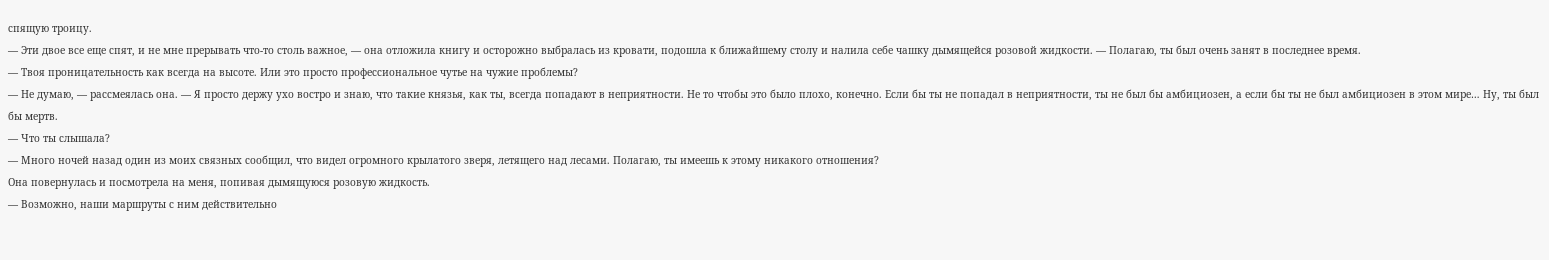спящую троицу.
— Эти двое все еще спят, и не мне прерывать что-то столь важное, — она отложила книгу и осторожно выбралась из кровати, подошла к ближайшему столу и налила себе чашку дымящейся розовой жидкости. — Полагаю, ты был очень занят в последнее время.
— Твоя проницательность как всегда на высоте. Или это просто профессиональное чутье на чужие проблемы?
— Не думаю, — рассмеялась она. — Я просто держу ухо востро и знаю, что такие князья, как ты, всегда попадают в неприятности. Не то чтобы это было плохо, конечно. Если бы ты не попадал в неприятности, ты не был бы амбициозен, а если бы ты не был амбициозен в этом мире… Ну, ты был бы мертв.
— Что ты слышала?
— Много ночей назад один из моих связных сообщил, что видел огромного крылатого зверя, летящего над лесами. Полагаю, ты имеешь к этому никакого отношения?
Она повернулась и посмотрела на меня, попивая дымящуюся розовую жидкость.
— Возможно, наши маршруты с ним действительно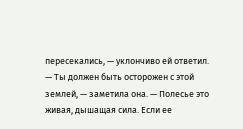пересекались, — уклончиво ей ответил.
— Ты должен быть осторожен с этой землей, — заметила она. — Полесье это живая, дышащая сила. Если ее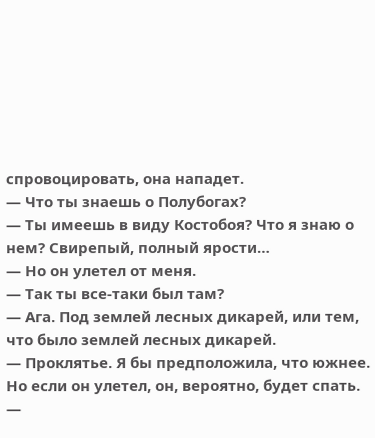спровоцировать, она нападет.
— Что ты знаешь о Полубогах?
— Ты имеешь в виду Костобоя? Что я знаю о нем? Свирепый, полный ярости…
— Но он улетел от меня.
— Так ты все-таки был там?
— Ага. Под землей лесных дикарей, или тем, что было землей лесных дикарей.
— Проклятье. Я бы предположила, что южнее. Но если он улетел, он, вероятно, будет спать.
—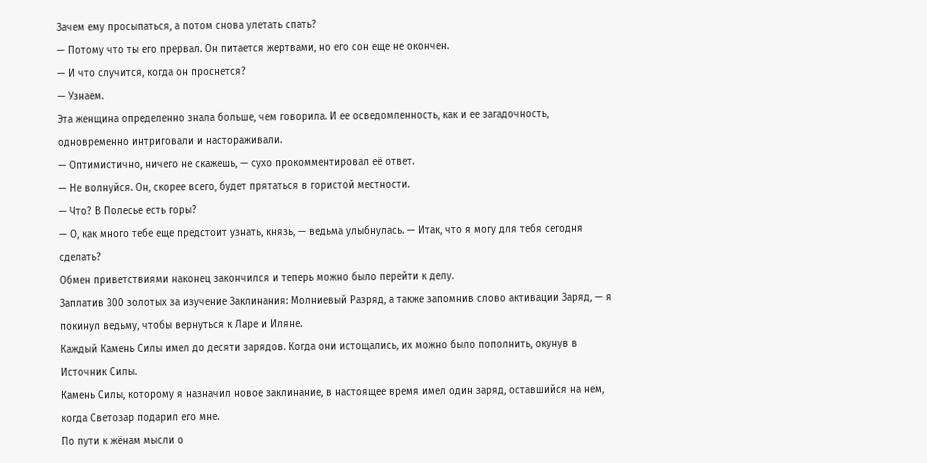Зачем ему просыпаться, а потом снова улетать спать?
— Потому что ты его прервал. Он питается жертвами, но его сон еще не окончен.
— И что случится, когда он проснется?
— Узнаем.
Эта женщина определенно знала больше, чем говорила. И ее осведомленность, как и ее загадочность, одновременно интриговали и настораживали.
— Оптимистично, ничего не скажешь, — сухо прокомментировал её ответ.
— Не волнуйся. Он, скорее всего, будет прятаться в гористой местности.
— Что? В Полесье есть горы?
— О, как много тебе еще предстоит узнать, князь, — ведьма улыбнулась. — Итак, что я могу для тебя сегодня сделать?
Обмен приветствиями наконец закончился и теперь можно было перейти к делу.
Заплатив 300 золотых за изучение Заклинания: Молниевый Разряд, а также запомнив слово активации Заряд, — я покинул ведьму, чтобы вернуться к Ларе и Иляне.
Каждый Камень Силы имел до десяти зарядов. Когда они истощались, их можно было пополнить, окунув в Источник Силы.
Камень Силы, которому я назначил новое заклинание, в настоящее время имел один заряд, оставшийся на нем, когда Светозар подарил его мне.
По пути к жёнам мысли о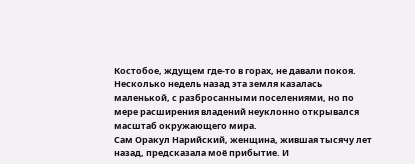Костобое, ждущем где-то в горах, не давали покоя. Несколько недель назад эта земля казалась маленькой, с разбросанными поселениями, но по мере расширения владений неуклонно открывался масштаб окружающего мира.
Сам Оракул Нарийский, женщина, жившая тысячу лет назад, предсказала моё прибытие. И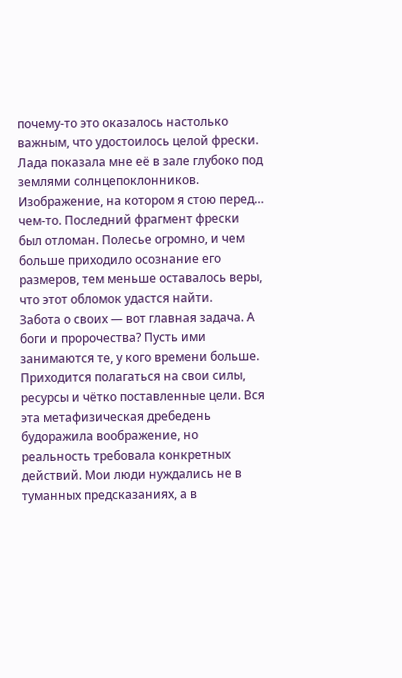почему-то это оказалось настолько важным, что удостоилось целой фрески. Лада показала мне её в зале глубоко под землями солнцепоклонников. Изображение, на котором я стою перед… чем-то. Последний фрагмент фрески был отломан. Полесье огромно, и чем больше приходило осознание его размеров, тем меньше оставалось веры, что этот обломок удастся найти.
Забота о своих — вот главная задача. А боги и пророчества? Пусть ими занимаются те, у кого времени больше. Приходится полагаться на свои силы, ресурсы и чётко поставленные цели. Вся эта метафизическая дребедень будоражила воображение, но реальность требовала конкретных действий. Мои люди нуждались не в туманных предсказаниях, а в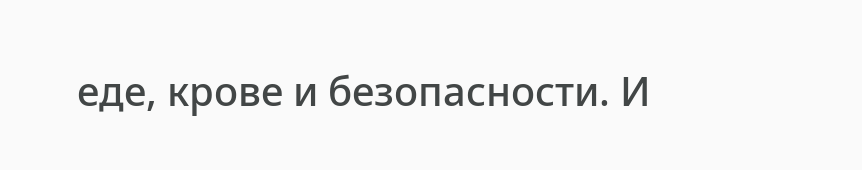еде, крове и безопасности. И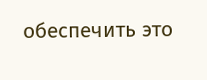обеспечить это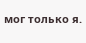мог только я.